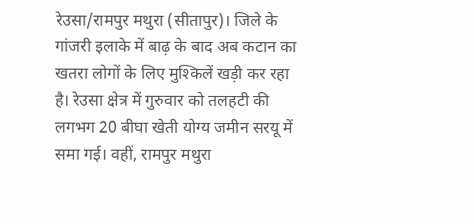रेउसा/रामपुर मथुरा (सीतापुर)। जिले के गांजरी इलाके में बाढ़ के बाद अब कटान का खतरा लोगों के लिए मुश्किलें खड़ी कर रहा है। रेउसा क्षेत्र में गुरुवार को तलहटी की लगभग 20 बीघा खेती योग्य जमीन सरयू में समा गई। वहीं, रामपुर मथुरा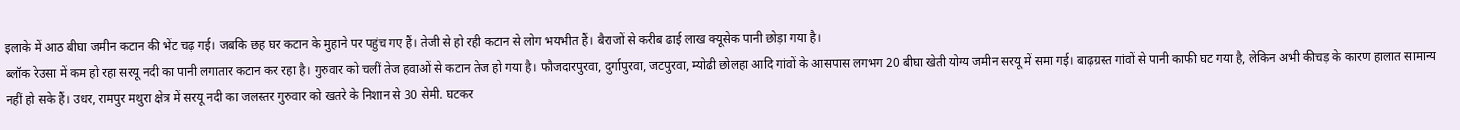इलाके में आठ बीघा जमीन कटान की भेंट चढ़ गई। जबकि छह घर कटान के मुहाने पर पहुंच गए हैं। तेजी से हो रही कटान से लोग भयभीत हैं। बैराजों से करीब ढाई लाख क्यूसेक पानी छोड़ा गया है।
ब्लॉक रेउसा में कम हो रहा सरयू नदी का पानी लगातार कटान कर रहा है। गुरुवार को चलीं तेज हवाओं से कटान तेज हो गया है। फौजदारपुरवा, दुर्गापुरवा, जटपुरवा, म्योढी छोलहा आदि गांवों के आसपास लगभग 20 बीघा खेती योग्य जमीन सरयू में समा गई। बाढ़ग्रस्त गांवों से पानी काफी घट गया है, लेकिन अभी कीचड़ के कारण हालात सामान्य नहीं हो सके हैं। उधर, रामपुर मथुरा क्षेत्र में सरयू नदी का जलस्तर गुरुवार को खतरे के निशान से 30 सेमी. घटकर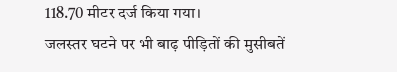118.70 मीटर दर्ज किया गया।
जलस्तर घटने पर भी बाढ़ पीड़ितों की मुसीबतें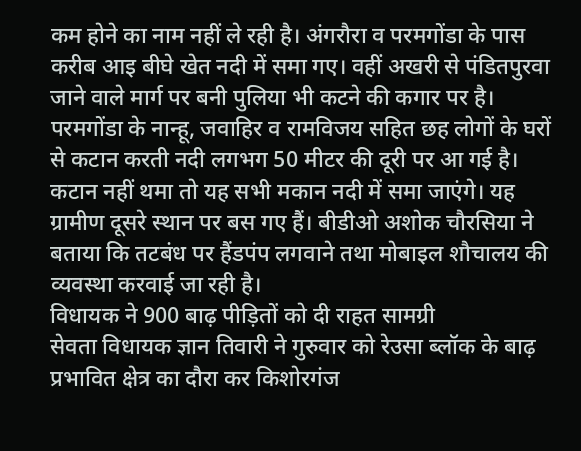कम होने का नाम नहीं ले रही है। अंगरौरा व परमगोंडा के पास करीब आइ बीघे खेत नदी में समा गए। वहीं अखरी से पंडितपुरवा जाने वाले मार्ग पर बनी पुलिया भी कटने की कगार पर है। परमगोंडा के नान्हू, जवाहिर व रामविजय सहित छह लोगों के घरों से कटान करती नदी लगभग 50 मीटर की दूरी पर आ गई है। कटान नहीं थमा तो यह सभी मकान नदी में समा जाएंगे। यह ग्रामीण दूसरे स्थान पर बस गए हैं। बीडीओ अशोक चौरसिया ने बताया कि तटबंध पर हैंडपंप लगवाने तथा मोबाइल शौचालय की व्यवस्था करवाई जा रही है।
विधायक ने 900 बाढ़ पीड़ितों को दी राहत सामग्री
सेवता विधायक ज्ञान तिवारी ने गुरुवार को रेउसा ब्लॉक के बाढ़ प्रभावित क्षेत्र का दौरा कर किशोरगंज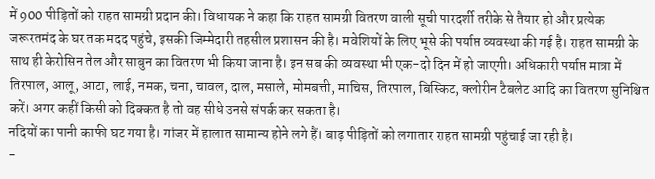में 900 पीड़ितों को राहत सामग्री प्रदान की। विधायक ने कहा कि राहत सामग्री वितरण वाली सूची पारदर्शी तरीके से तैयार हो और प्रत्येक जरूरतमंद के घर तक मदद पहुंचे, इसकी जिम्मेदारी तहसील प्रशासन की है। मवेशियों के लिए भूसे की पर्याप्त व्यवस्था की गई है। राहत सामग्री के साथ ही केरोसिन तेल और साबुन का वितरण भी किया जाना है। इन सब की व्यवस्था भी एक-दो दिन में हो जाएगी। अधिकारी पर्याप्त मात्रा में तिरपाल, आलू, आटा, लाई, नमक, चना, चावल, दाल, मसाले, मोमबत्ती, माचिस, तिरपाल, बिस्किट, क्लोरीन टैबलेट आदि का वितरण सुनिश्चित करें। अगर कहीं किसी को दिक्कत है तो वह सीधे उनसे संपर्क कर सकता है।
नदियों का पानी काफी घट गया है। गांजर में हालात सामान्य होने लगे हैं। बाढ़ पीड़ितों को लगातार राहत सामग्री पहुंचाई जा रही है।
-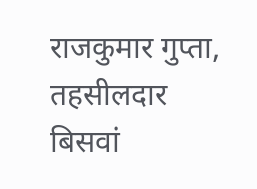राजकुमार गुप्ता, तहसीलदार बिसवां